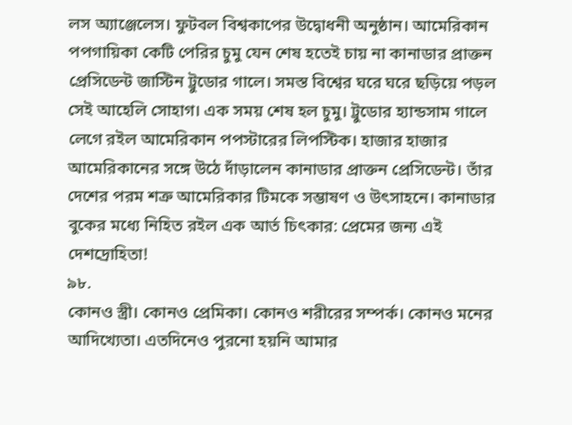লস অ্যাঞ্জেলেস। ফুটবল বিশ্বকাপের উদ্বোধনী অনুষ্ঠান। আমেরিকান পপগায়িকা কেটি পেরির চুমু যেন শেষ হতেই চায় না কানাডার প্রাক্তন প্রেসিডেন্ট জাস্টিন ট্রুডোর গালে। সমস্ত বিশ্বের ঘরে ঘরে ছড়িয়ে পড়ল সেই আহেলি সোহাগ। এক সময় শেষ হল চুমু। ট্রুডোর হ্যান্ডসাম গালে লেগে রইল আমেরিকান পপস্টারের লিপস্টিক। হাজার হাজার আমেরিকানের সঙ্গে উঠে দাঁড়ালেন কানাডার প্রাক্তন প্রেসিডেন্ট। তাঁর দেশের পরম শত্রু আমেরিকার টিমকে সম্ভাষণ ও উৎসাহনে। কানাডার বুকের মধ্যে নিহিত রইল এক আর্ত চিৎকার: প্রেমের জন্য এই দেশদ্রোহিতা!
৯৮.
কোনও স্ত্রী। কোনও প্রেমিকা। কোনও শরীরের সম্পর্ক। কোনও মনের আদিখ্যেতা। এতদিনেও পুরনো হয়নি আমার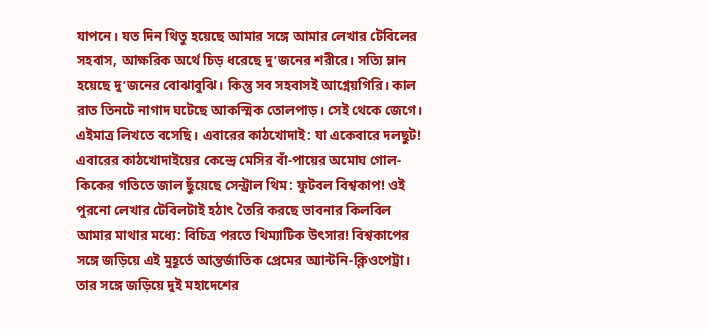যাপনে। যত দিন থিতু হয়েছে আমার সঙ্গে আমার লেখার টেবিলের সহবাস, আক্ষরিক অর্থে চিড় ধরেছে দু’জনের শরীরে। সত্যি ম্লান হয়েছে দু’জনের বোঝাবুঝি। কিন্তু সব সহবাসই আগ্নেয়গিরি। কাল রাত তিনটে নাগাদ ঘটেছে আকস্মিক তোলপাড়। সেই থেকে জেগে। এইমাত্র লিখতে বসেছি। এবারের কাঠখোদাই: যা একেবারে দলছুট!
এবারের কাঠখোদাইয়ের কেন্দ্রে মেসির বাঁ-পায়ের অমোঘ গোল-কিকের গতিতে জাল ছুঁয়েছে সেন্ট্রাল থিম: ফুটবল বিশ্বকাপ! ওই পুরনো লেখার টেবিলটাই হঠাৎ তৈরি করছে ভাবনার কিলবিল আমার মাথার মধ্যে: বিচিত্র পরতে থিম্যাটিক উৎসার! বিশ্বকাপের সঙ্গে জড়িয়ে এই মুহূর্তে আন্তর্জাতিক প্রেমের অ্যান্টনি-ক্লিওপেট্রা। তার সঙ্গে জড়িয়ে দুই মহাদেশের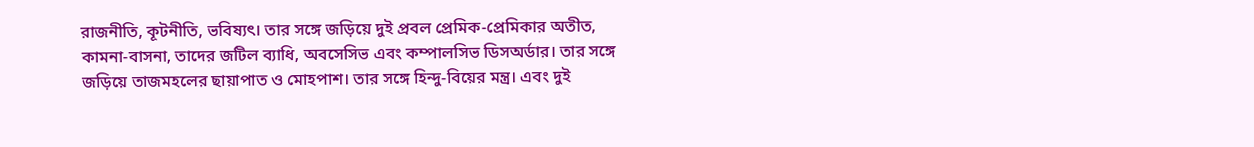রাজনীতি, কূটনীতি, ভবিষ্যৎ। তার সঙ্গে জড়িয়ে দুই প্রবল প্রেমিক-প্রেমিকার অতীত, কামনা-বাসনা, তাদের জটিল ব্যাধি, অবসেসিভ এবং কম্পালসিভ ডিসঅর্ডার। তার সঙ্গে জড়িয়ে তাজমহলের ছায়াপাত ও মোহপাশ। তার সঙ্গে হিন্দু-বিয়ের মন্ত্র। এবং দুই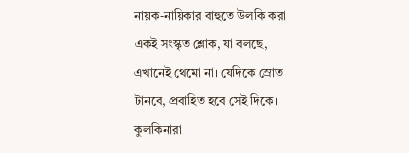নায়ক-নায়িকার বাহুতে উলকি করা একই সংস্কৃত শ্লোক, যা বলছে, এখানেই থেমো না। যেদিকে স্রোত টানবে, প্রবাহিত হবে সেই দিকে। কুলকিনারা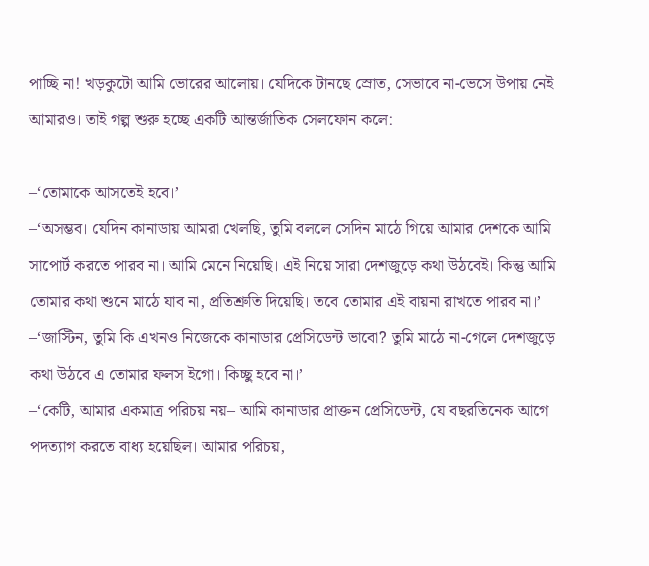পাচ্ছি না! খড়কুটো আমি ভোরের আলোয়। যেদিকে টানছে স্রোত, সেভাবে না-ভেসে উপায় নেই আমারও। তাই গল্প শুরু হচ্ছে একটি আন্তর্জাতিক সেলফোন কলে:

–‘তোমাকে আসতেই হবে।’
–‘অসম্ভব। যেদিন কানাডায় আমরা খেলছি, তুমি বললে সেদিন মাঠে গিয়ে আমার দেশকে আমি সাপোর্ট করতে পারব না। আমি মেনে নিয়েছি। এই নিয়ে সারা দেশজুড়ে কথা উঠবেই। কিন্তু আমি তোমার কথা শুনে মাঠে যাব না, প্রতিশ্রুতি দিয়েছি। তবে তোমার এই বায়না রাখতে পারব না।’
–‘জাস্টিন, তুমি কি এখনও নিজেকে কানাডার প্রেসিডেন্ট ভাবো? তুমি মাঠে না-গেলে দেশজুড়ে কথা উঠবে এ তোমার ফলস ইগো। কিচ্ছু হবে না।’
–‘কেটি, আমার একমাত্র পরিচয় নয়– আমি কানাডার প্রাক্তন প্রেসিডেন্ট, যে বছরতিনেক আগে পদত্যাগ করতে বাধ্য হয়েছিল। আমার পরিচয়,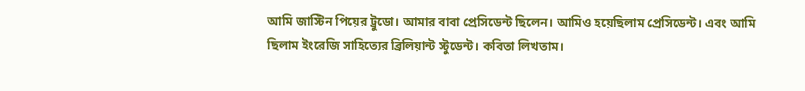আমি জাস্টিন পিয়ের ট্রুডো। আমার বাবা প্রেসিডেন্ট ছিলেন। আমিও হয়েছিলাম প্রেসিডেন্ট। এবং আমি ছিলাম ইংরেজি সাহিত্যের ব্রিলিয়ান্ট স্টুডেন্ট। কবিতা লিখতাম।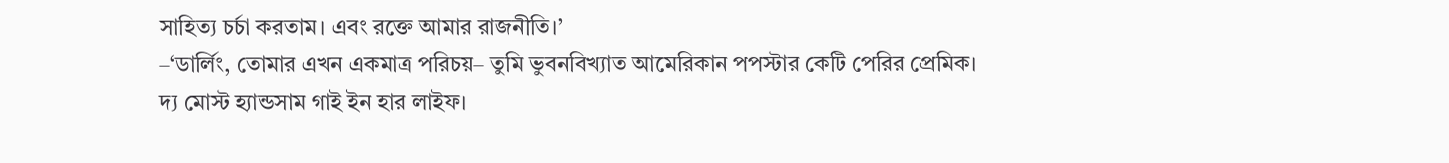সাহিত্য চর্চা করতাম। এবং রক্তে আমার রাজনীতি।’
–‘ডার্লিং, তোমার এখন একমাত্র পরিচয়– তুমি ভুবনবিখ্যাত আমেরিকান পপস্টার কেটি পেরির প্রেমিক। দ্য মোস্ট হ্যান্ডসাম গাই ইন হার লাইফ।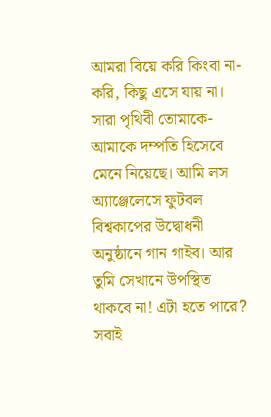আমরা বিয়ে করি কিংবা না-করি, কিছু এসে যায় না। সারা পৃথিবী তোমাকে-আমাকে দম্পতি হিসেবে মেনে নিয়েছে। আমি লস অ্যাঞ্জেলেসে ফুটবল বিশ্বকাপের উদ্বোধনী অনুষ্ঠানে গান গাইব। আর তুমি সেখানে উপস্থিত থাকবে না! এটা হতে পারে? সবাই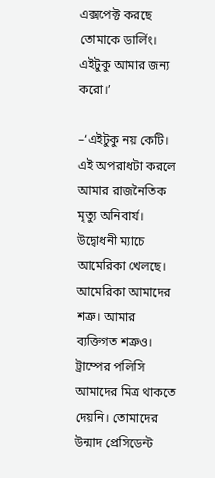এক্সপেক্ট করছে তোমাকে ডার্লিং। এইটুকু আমার জন্য করো।’

–‘এইটুকু নয় কেটি। এই অপরাধটা করলে আমার রাজনৈতিক মৃত্যু অনিবার্য। উদ্বোধনী ম্যাচে আমেরিকা খেলছে। আমেরিকা আমাদের শত্রু। আমার ব্যক্তিগত শত্রুও। ট্রাম্পের পলিসি আমাদের মিত্র থাকতে দেয়নি। তোমাদের উন্মাদ প্রেসিডেন্ট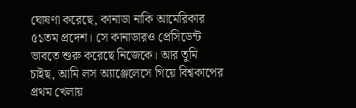ঘোষণা করেছে, কানাডা নাকি আমেরিকার ৫১তম প্রদেশ। সে কানাডারও প্রেসিডেন্ট ভাবতে শুরু করেছে নিজেকে। আর তুমি চাইছ, আমি লস অ্যাঞ্জেলেসে গিয়ে বিশ্বকাপের প্রথম খেলায়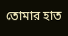তোমার হাত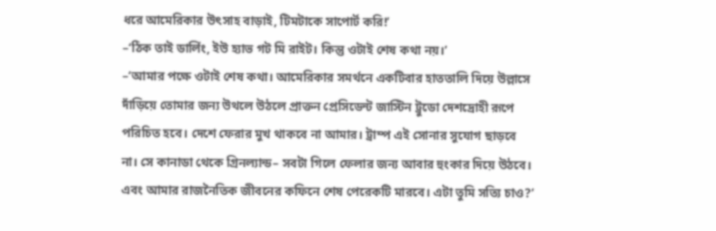ধরে আমেরিকার উৎসাহ বাড়াই, টিমটাকে সাপোর্ট করি!’
–‘ঠিক তাই ডার্লিং, ইউ হ্যাভ গট মি রাইট। কিন্তু ওটাই শেষ কথা নয়।’
–‘আমার পক্ষে ওটাই শেষ কথা। আমেরিকার সমর্থনে একটিবার হাততালি দিয়ে উল্লাসে দাঁড়িয়ে তোমার জন্য উথলে উঠলে প্রাক্তন প্রেসিডেন্ট জাস্টিন ট্রুডো দেশদ্রোহী রূপে পরিচিত হবে। দেশে ফেরার মুখ থাকবে না আমার। ট্রাম্প এই সোনার সুযোগ ছাড়বে না। সে কানাডা থেকে গ্রিনল্যান্ড– সবটা গিলে ফেলার জন্য আবার হুংকার দিয়ে উঠবে। এবং আমার রাজনৈতিক জীবনের কফিনে শেষ পেরেকটি মারবে। এটা তুমি সত্যি চাও?’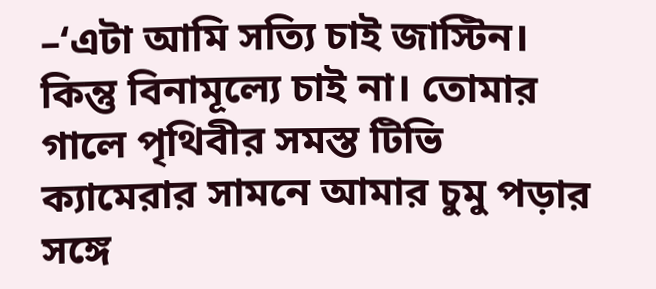–‘এটা আমি সত্যি চাই জাস্টিন। কিন্তু বিনামূল্যে চাই না। তোমার গালে পৃথিবীর সমস্ত টিভি ক্যামেরার সামনে আমার চুমু পড়ার সঙ্গে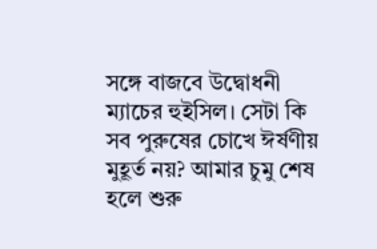সঙ্গে বাজবে উদ্বোধনী ম্যাচের হুইসিল। সেটা কি সব পুরুষের চোখে ঈর্ষণীয় মুহূর্ত নয়? আমার চুমু শেষ হলে শুরু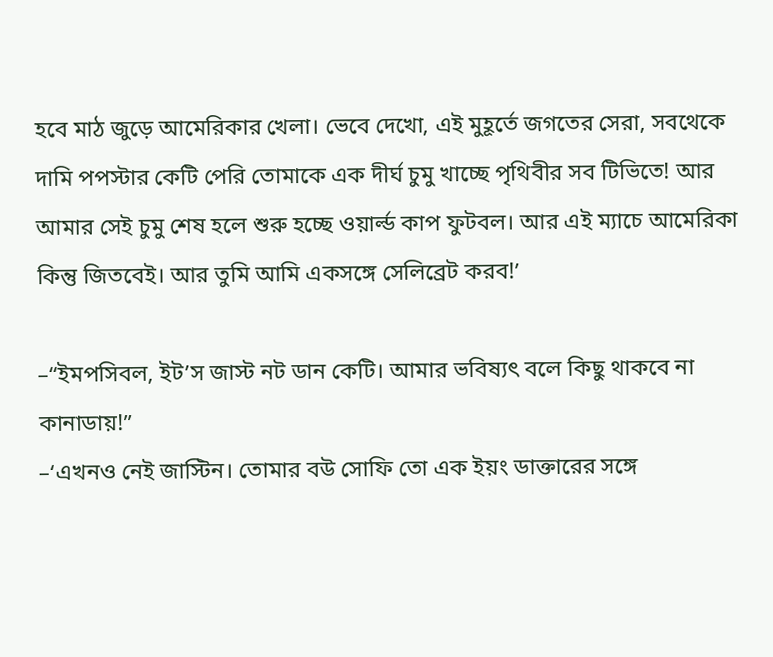হবে মাঠ জুড়ে আমেরিকার খেলা। ভেবে দেখো, এই মুহূর্তে জগতের সেরা, সবথেকে দামি পপস্টার কেটি পেরি তোমাকে এক দীর্ঘ চুমু খাচ্ছে পৃথিবীর সব টিভিতে! আর আমার সেই চুমু শেষ হলে শুরু হচ্ছে ওয়ার্ল্ড কাপ ফুটবল। আর এই ম্যাচে আমেরিকা কিন্তু জিতবেই। আর তুমি আমি একসঙ্গে সেলিব্রেট করব!’

–“ইমপসিবল, ইট’স জাস্ট নট ডান কেটি। আমার ভবিষ্যৎ বলে কিছু থাকবে না কানাডায়!”
–‘এখনও নেই জাস্টিন। তোমার বউ সোফি তো এক ইয়ং ডাক্তারের সঙ্গে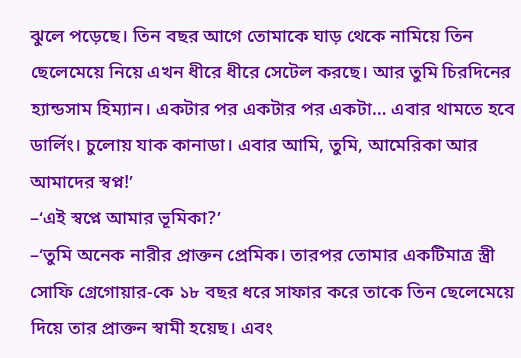ঝুলে পড়েছে। তিন বছর আগে তোমাকে ঘাড় থেকে নামিয়ে তিন ছেলেমেয়ে নিয়ে এখন ধীরে ধীরে সেটেল করছে। আর তুমি চিরদিনের হ্যান্ডসাম হিম্যান। একটার পর একটার পর একটা… এবার থামতে হবে ডার্লিং। চুলোয় যাক কানাডা। এবার আমি, তুমি, আমেরিকা আর আমাদের স্বপ্ন!’
–‘এই স্বপ্নে আমার ভূমিকা?’
–‘তুমি অনেক নারীর প্রাক্তন প্রেমিক। তারপর তোমার একটিমাত্র স্ত্রী সোফি গ্রেগোয়ার-কে ১৮ বছর ধরে সাফার করে তাকে তিন ছেলেমেয়ে দিয়ে তার প্রাক্তন স্বামী হয়েছ। এবং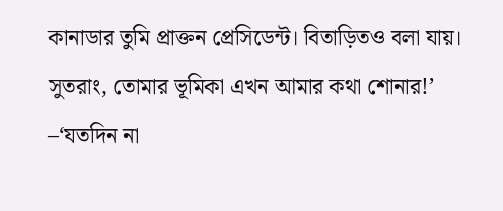কানাডার তুমি প্রাক্তন প্রেসিডেন্ট। বিতাড়িতও বলা যায়। সুতরাং, তোমার ভূমিকা এখন আমার কথা শোনার!’
–‘যতদিন না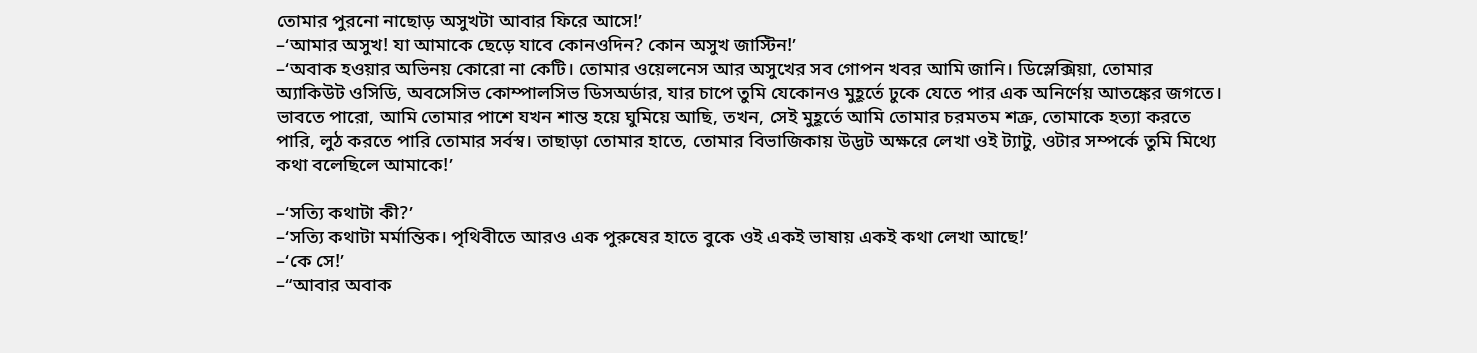তোমার পুরনো নাছোড় অসুখটা আবার ফিরে আসে!’
–‘আমার অসুখ! যা আমাকে ছেড়ে যাবে কোনওদিন? কোন অসুখ জাস্টিন!’
–‘অবাক হওয়ার অভিনয় কোরো না কেটি। তোমার ওয়েলনেস আর অসুখের সব গোপন খবর আমি জানি। ডিস্লেক্সিয়া, তোমার অ্যাকিউট ওসিডি, অবসেসিভ কোম্পালসিভ ডিসঅর্ডার, যার চাপে তুমি যেকোনও মুহূর্তে ঢুকে যেতে পার এক অনির্ণেয় আতঙ্কের জগতে। ভাবতে পারো, আমি তোমার পাশে যখন শান্ত হয়ে ঘুমিয়ে আছি, তখন, সেই মুহূর্তে আমি তোমার চরমতম শত্রু, তোমাকে হত্যা করতে পারি, লুঠ করতে পারি তোমার সর্বস্ব। তাছাড়া তোমার হাতে, তোমার বিভাজিকায় উদ্ভট অক্ষরে লেখা ওই ট্যাটু, ওটার সম্পর্কে তুমি মিথ্যে কথা বলেছিলে আমাকে!’

–‘সত্যি কথাটা কী?’
–‘সত্যি কথাটা মর্মান্তিক। পৃথিবীতে আরও এক পুরুষের হাতে বুকে ওই একই ভাষায় একই কথা লেখা আছে!’
–‘কে সে!’
–“আবার অবাক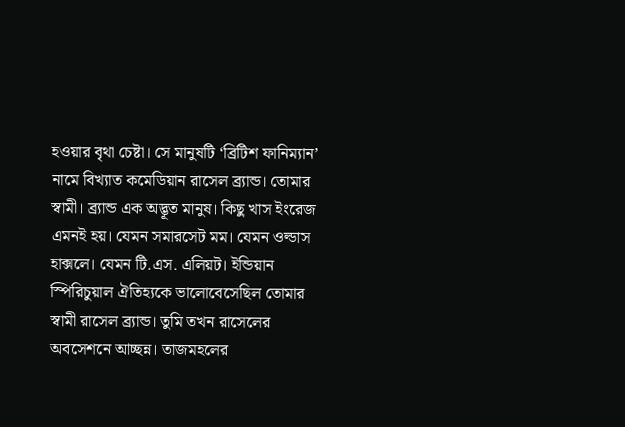হওয়ার বৃথা চেষ্টা। সে মানুষটি ‘ব্রিটিশ ফানিম্যান’ নামে বিখ্যাত কমেডিয়ান রাসেল ব্র্যান্ড। তোমার স্বামী। ব্র্যান্ড এক অদ্ভূত মানুষ। কিছু খাস ইংরেজ এমনই হয়। যেমন সমারসেট মম। যেমন ওল্ডাস হাক্সলে। যেমন টি.এস. এলিয়ট। ইন্ডিয়ান স্পিরিচুয়াল ঐতিহ্যকে ভালোবেসেছিল তোমার স্বামী রাসেল ব্র্যান্ড। তুমি তখন রাসেলের অবসেশনে আচ্ছন্ন। তাজমহলের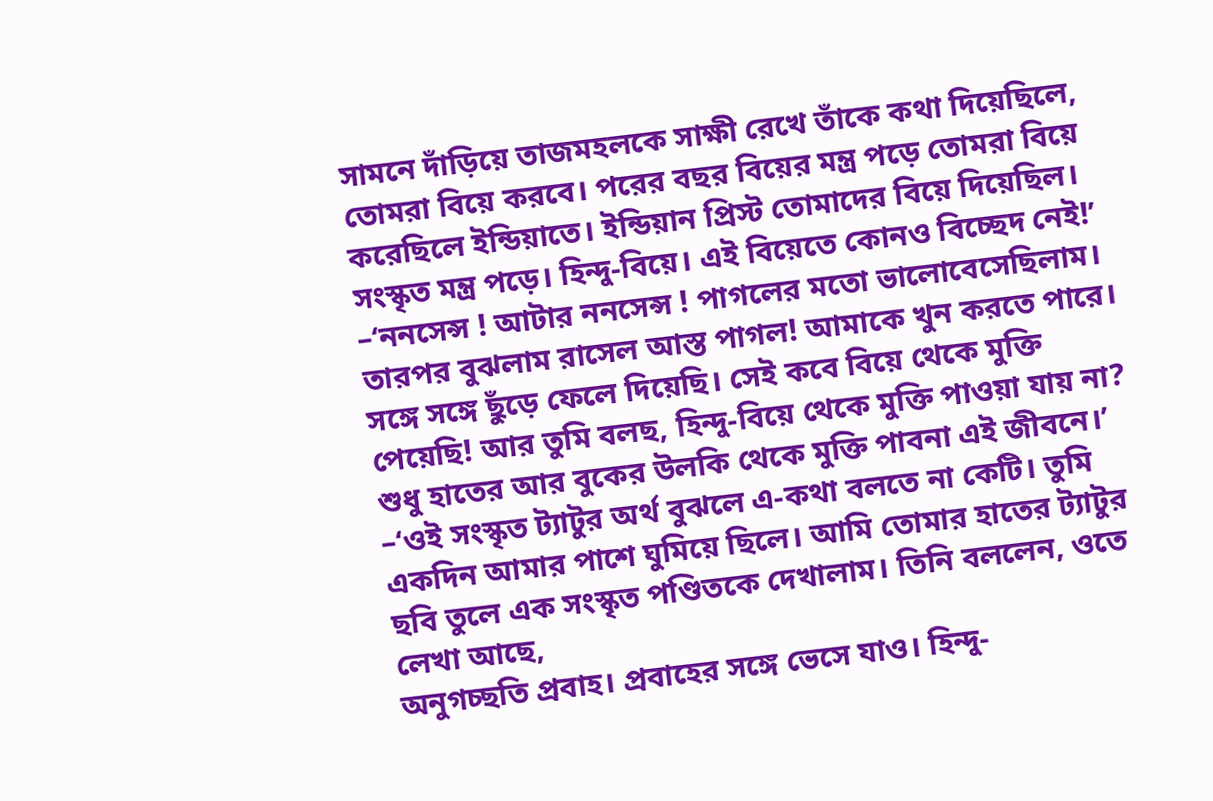সামনে দাঁড়িয়ে তাজমহলকে সাক্ষী রেখে তাঁকে কথা দিয়েছিলে, তোমরা বিয়ে করবে। পরের বছর বিয়ের মন্ত্র পড়ে তোমরা বিয়ে করেছিলে ইন্ডিয়াতে। ইন্ডিয়ান প্রিস্ট তোমাদের বিয়ে দিয়েছিল। সংস্কৃত মন্ত্র পড়ে। হিন্দু-বিয়ে। এই বিয়েতে কোনও বিচ্ছেদ নেই!’
–‘ননসেন্স ! আটার ননসেন্স ! পাগলের মতো ভালোবেসেছিলাম। তারপর বুঝলাম রাসেল আস্ত পাগল! আমাকে খুন করতে পারে। সঙ্গে সঙ্গে ছুঁড়ে ফেলে দিয়েছি। সেই কবে বিয়ে থেকে মুক্তি পেয়েছি! আর তুমি বলছ, হিন্দু-বিয়ে থেকে মুক্তি পাওয়া যায় না? শুধু হাতের আর বুকের উলকি থেকে মুক্তি পাবনা এই জীবনে।’
–‘ওই সংস্কৃত ট্যাটুর অর্থ বুঝলে এ-কথা বলতে না কেটি। তুমি একদিন আমার পাশে ঘুমিয়ে ছিলে। আমি তোমার হাতের ট্যাটুর ছবি তুলে এক সংস্কৃত পণ্ডিতকে দেখালাম। তিনি বললেন, ওতে লেখা আছে,
অনুগচ্ছতি প্রবাহ। প্রবাহের সঙ্গে ভেসে যাও। হিন্দু-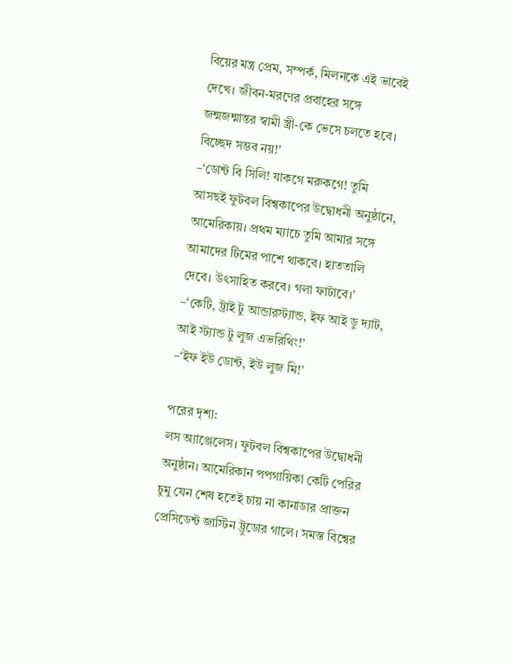বিয়ের মন্ত্র প্রেম, সম্পর্ক, মিলনকে এই ভাবেই দেখে। জীবন-মরণের প্রবাহের সঙ্গে জন্মজন্মান্তর স্বামী স্ত্রী-কে ভেসে চলতে হবে। বিচ্ছেদ সম্ভব নয়!’
–‘ডোন্ট বি সিলি! যাকগে মরুকগে! তুমি আসছই ফুটবল বিশ্বকাপের উদ্বোধনী অনুষ্ঠানে, আমেরিকায়। প্রথম ম্যাচে তুমি আমার সঙ্গে আমাদের টিমের পাশে থাকবে। হাততালি দেবে। উৎসাহিত করবে। গলা ফাটাবে।’
–‘কেটি, ট্রাই টু আন্ডারস্ট্যান্ড, ইফ আই ডু দ্যাট, আই স্ট্যান্ড টু লুজ এভরিথিং!’
–‘ইফ ইউ ডোন্ট, ইউ লুজ মি!’

পরের দৃশ্য:
লস অ্যাঞ্জেলেস। ফুটবল বিশ্বকাপের উদ্বোধনী অনুষ্ঠান। আমেরিকান পপগায়িকা কেটি পেরির চুমু যেন শেষ হতেই চায় না কানাডার প্রাক্তন প্রেসিডেন্ট জাস্টিন ট্রুডোর গালে। সমস্ত বিশ্বের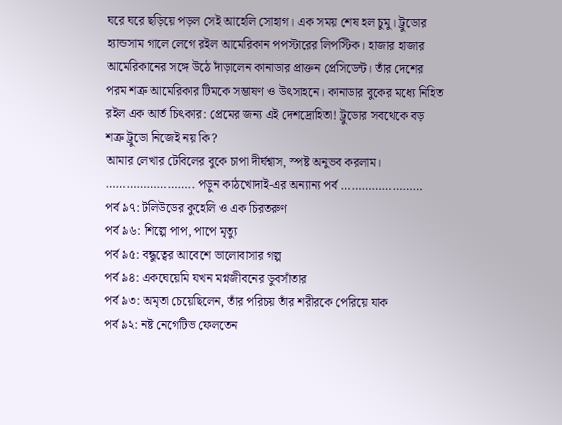ঘরে ঘরে ছড়িয়ে পড়ল সেই আহেলি সোহাগ। এক সময় শেষ হল চুমু। ট্রুডোর হ্যান্ডসাম গালে লেগে রইল আমেরিকান পপস্টারের লিপস্টিক। হাজার হাজার আমেরিকানের সঙ্গে উঠে দাঁড়ালেন কানাডার প্রাক্তন প্রেসিডেন্ট। তাঁর দেশের পরম শত্রু আমেরিকার টিমকে সম্ভাষণ ও উৎসাহনে। কানাডার বুকের মধ্যে নিহিত রইল এক আর্ত চিৎকার: প্রেমের জন্য এই দেশদ্রোহিতা! ট্রুডোর সবথেকে বড় শত্রু ট্রুডো নিজেই নয় কি?
আমার লেখার টেবিলের বুকে চাপা দীর্ঘশ্বাস, স্পষ্ট অনুভব করলাম।
…………………….. পড়ুন কাঠখোদাই-এর অন্যান্য পর্ব ……………………
পর্ব ৯৭: টলিউডের কুহেলি ও এক চিরতরুণ
পর্ব ৯৬: শিল্পে পাপ, পাপে মৃত্যু
পর্ব ৯৫: বন্ধুত্বের আবেশে ভালোবাসার গল্প
পর্ব ৯৪: একঘেয়েমি যখন মগ্নজীবনের ডুবসাঁতার
পর্ব ৯৩: অমৃতা চেয়েছিলেন, তাঁর পরিচয় তাঁর শরীরকে পেরিয়ে যাক
পর্ব ৯২: নষ্ট নেগেটিভ ফেলতেন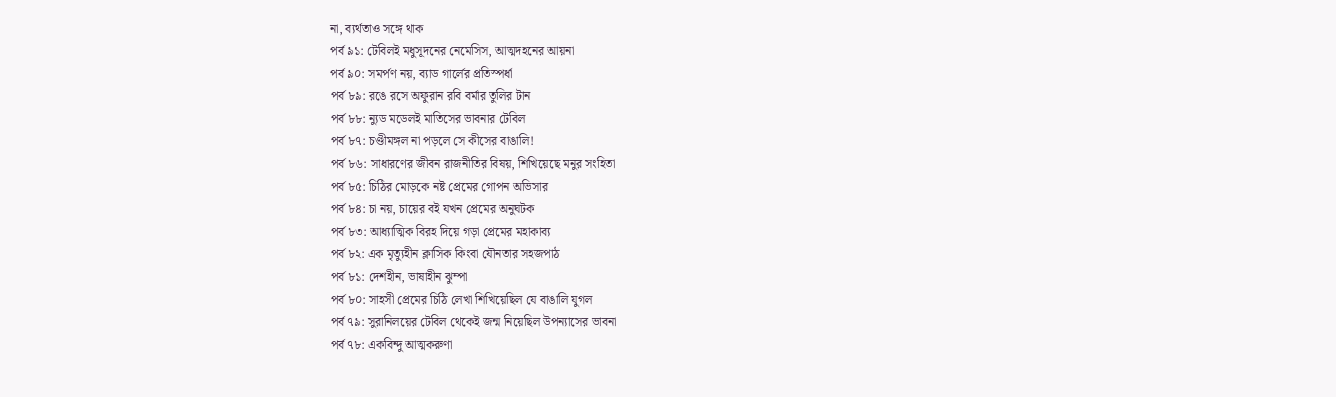না, ব্যর্থতাও সঙ্গে থাক
পর্ব ৯১: টেবিলই মধুসূদনের নেমেসিস, আত্মদহনের আয়না
পর্ব ৯০: সমর্পণ নয়, ব্যাড গার্লের প্রতিস্পর্ধা
পর্ব ৮৯: রঙে রসে অফুরান রবি বর্মার তুলির টান
পর্ব ৮৮: ন্যুড মডেলই মাতিসের ভাবনার টেবিল
পর্ব ৮৭: চণ্ডীমঙ্গল না পড়লে সে কীসের বাঙালি!
পর্ব ৮৬: সাধারণের জীবন রাজনীতির বিষয়, শিখিয়েছে মনুর সংহিতা
পর্ব ৮৫: চিঠির মোড়কে নষ্ট প্রেমের গোপন অভিসার
পর্ব ৮৪: চা নয়, চায়ের বই যখন প্রেমের অনুঘটক
পর্ব ৮৩: আধ্যাত্মিক বিরহ দিয়ে গড়া প্রেমের মহাকাব্য
পর্ব ৮২: এক মৃত্যুহীন ক্লাসিক কিংবা যৌনতার সহজপাঠ
পর্ব ৮১: দেশহীন, ভাষাহীন ঝুম্পা
পর্ব ৮০: সাহসী প্রেমের চিঠি লেখা শিখিয়েছিল যে বাঙালি যুগল
পর্ব ৭৯: সুরানিলয়ের টেবিল থেকেই জন্ম নিয়েছিল উপন্যাসের ভাবনা
পর্ব ৭৮: একবিন্দু আত্মকরুণা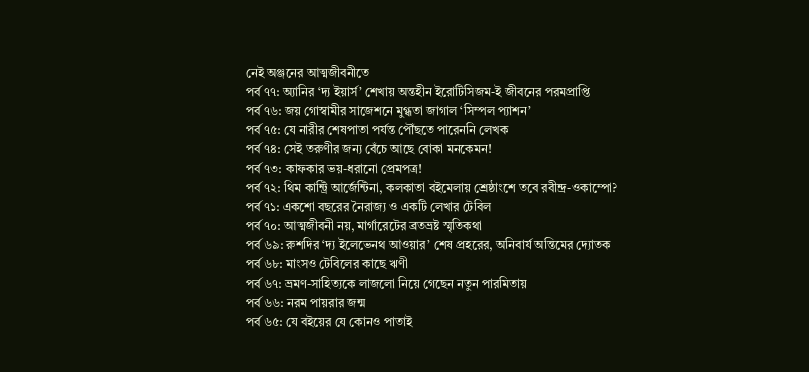নেই অঞ্জনের আত্মজীবনীতে
পর্ব ৭৭: অ্যানির ‘দ্য ইয়ার্স’ শেখায় অন্তহীন ইরোটিসিজম-ই জীবনের পরমপ্রাপ্তি
পর্ব ৭৬: জয় গোস্বামীর সাজেশনে মুগ্ধতা জাগাল ‘সিম্পল প্যাশন’
পর্ব ৭৫: যে নারীর শেষপাতা পর্যন্ত পৌঁছতে পারেননি লেখক
পর্ব ৭৪: সেই তরুণীর জন্য বেঁচে আছে বোকা মনকেমন!
পর্ব ৭৩: কাফকার ভয়-ধরানো প্রেমপত্র!
পর্ব ৭২: থিম কান্ট্রি আর্জেন্টিনা, কলকাতা বইমেলায় শ্রেষ্ঠাংশে তবে রবীন্দ্র-ওকাম্পো?
পর্ব ৭১: একশো বছরের নৈরাজ্য ও একটি লেখার টেবিল
পর্ব ৭০: আত্মজীবনী নয়, মার্গারেটের ব্রতভ্রষ্ট স্মৃতিকথা
পর্ব ৬৯: রুশদির ‘দ্য ইলেভেনথ আওয়ার’ শেষ প্রহরের, অনিবার্য অন্তিমের দ্যোতক
পর্ব ৬৮: মাংসও টেবিলের কাছে ঋণী
পর্ব ৬৭: ভ্রমণ-সাহিত্যকে লাজলো নিয়ে গেছেন নতুন পারমিতায়
পর্ব ৬৬: নরম পায়রার জন্ম
পর্ব ৬৫: যে বইয়ের যে কোনও পাতাই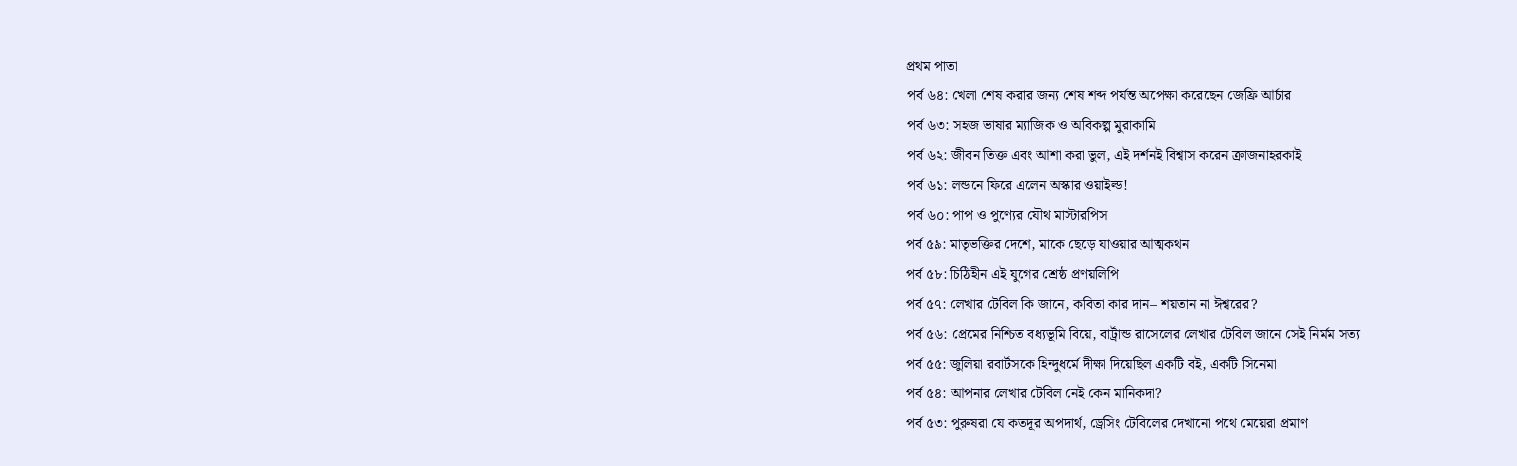প্রথম পাতা
পর্ব ৬৪: খেলা শেষ করার জন্য শেষ শব্দ পর্যন্ত অপেক্ষা করেছেন জেফ্রি আর্চার
পর্ব ৬৩: সহজ ভাষার ম্যাজিক ও অবিকল্প মুরাকামি
পর্ব ৬২: জীবন তিক্ত এবং আশা করা ভুল, এই দর্শনই বিশ্বাস করেন ক্রাজনাহরকাই
পর্ব ৬১: লন্ডনে ফিরে এলেন অস্কার ওয়াইল্ড!
পর্ব ৬০: পাপ ও পুণ্যের যৌথ মাস্টারপিস
পর্ব ৫৯: মাতৃভক্তির দেশে, মাকে ছেড়ে যাওয়ার আত্মকথন
পর্ব ৫৮: চিঠিহীন এই যুগের শ্রেষ্ঠ প্রণয়লিপি
পর্ব ৫৭: লেখার টেবিল কি জানে, কবিতা কার দান– শয়তান না ঈশ্বরের?
পর্ব ৫৬: প্রেমের নিশ্চিত বধ্যভূমি বিয়ে, বার্ট্রান্ড রাসেলের লেখার টেবিল জানে সেই নির্মম সত্য
পর্ব ৫৫: জুলিয়া রবার্টসকে হিন্দুধর্মে দীক্ষা দিয়েছিল একটি বই, একটি সিনেমা
পর্ব ৫৪: আপনার লেখার টেবিল নেই কেন মানিকদা?
পর্ব ৫৩: পুরুষরা যে কতদূর অপদার্থ, ড্রেসিং টেবিলের দেখানো পথে মেয়েরা প্রমাণ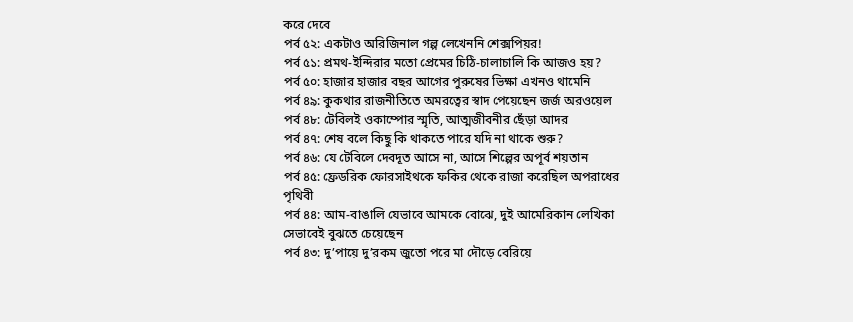করে দেবে
পর্ব ৫২: একটাও অরিজিনাল গল্প লেখেননি শেক্সপিয়র!
পর্ব ৫১: প্রমথ-ইন্দিরার মতো প্রেমের চিঠি-চালাচালি কি আজও হয়?
পর্ব ৫০: হাজার হাজার বছর আগের পুরুষের ভিক্ষা এখনও থামেনি
পর্ব ৪৯: কুকথার রাজনীতিতে অমরত্বের স্বাদ পেয়েছেন জর্জ অরওয়েল
পর্ব ৪৮: টেবিলই ওকাম্পোর স্মৃতি, আত্মজীবনীর ছেঁড়া আদর
পর্ব ৪৭: শেষ বলে কিছু কি থাকতে পারে যদি না থাকে শুরু?
পর্ব ৪৬: যে টেবিলে দেবদূত আসে না, আসে শিল্পের অপূর্ব শয়তান
পর্ব ৪৫: ফ্রেডরিক ফোরসাইথকে ফকির থেকে রাজা করেছিল অপরাধের পৃথিবী
পর্ব ৪৪: আম-বাঙালি যেভাবে আমকে বোঝে, দুই আমেরিকান লেখিকা সেভাবেই বুঝতে চেয়েছেন
পর্ব ৪৩: দু’পায়ে দু’রকম জুতো পরে মা দৌড়ে বেরিয়ে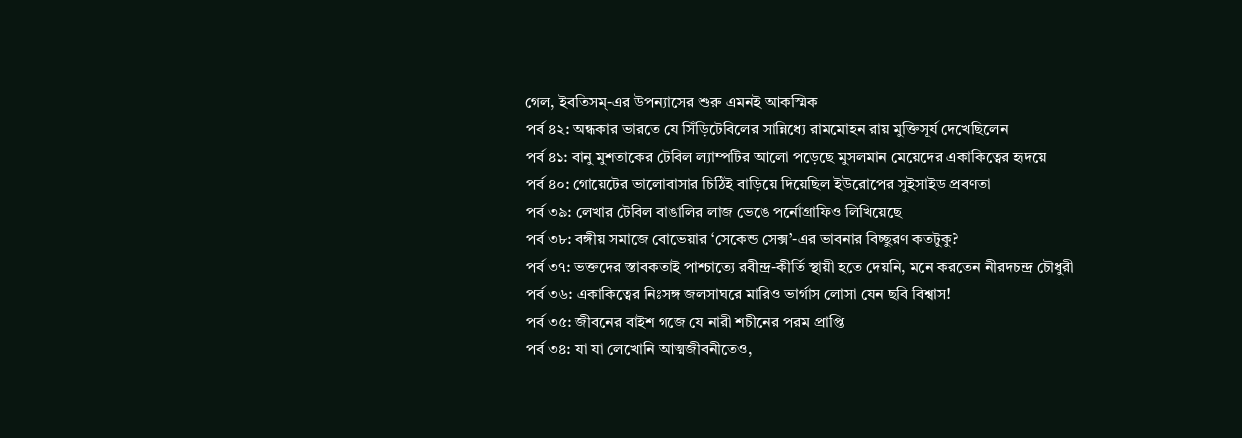গেল, ইবতিসম্-এর উপন্যাসের শুরু এমনই আকস্মিক
পর্ব ৪২: অন্ধকার ভারতে যে সিঁড়িটেবিলের সান্নিধ্যে রামমোহন রায় মুক্তিসূর্য দেখেছিলেন
পর্ব ৪১: বানু মুশতাকের টেবিল ল্যাম্পটির আলো পড়েছে মুসলমান মেয়েদের একাকিত্বের হৃদয়ে
পর্ব ৪০: গোয়েটের ভালোবাসার চিঠিই বাড়িয়ে দিয়েছিল ইউরোপের সুইসাইড প্রবণতা
পর্ব ৩৯: লেখার টেবিল বাঙালির লাজ ভেঙে পর্নোগ্রাফিও লিখিয়েছে
পর্ব ৩৮: বঙ্গীয় সমাজে বোভেয়ার ‘সেকেন্ড সেক্স’-এর ভাবনার বিচ্ছুরণ কতটুকু?
পর্ব ৩৭: ভক্তদের স্তাবকতাই পাশ্চাত্যে রবীন্দ্র-কীর্তি স্থায়ী হতে দেয়নি, মনে করতেন নীরদচন্দ্র চৌধুরী
পর্ব ৩৬: একাকিত্বের নিঃসঙ্গ জলসাঘরে মারিও ভার্গাস লোসা যেন ছবি বিশ্বাস!
পর্ব ৩৫: জীবনের বাইশ গজে যে নারী শচীনের পরম প্রাপ্তি
পর্ব ৩৪: যা যা লেখোনি আত্মজীবনীতেও,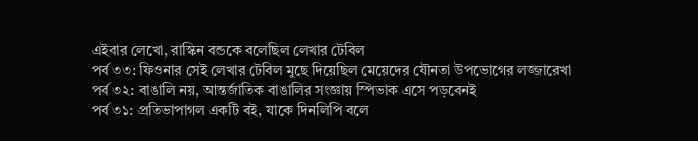এইবার লেখো, রাস্কিন বন্ডকে বলেছিল লেখার টেবিল
পর্ব ৩৩: ফিওনার সেই লেখার টেবিল মুছে দিয়েছিল মেয়েদের যৌনতা উপভোগের লজ্জারেখা
পর্ব ৩২: বাঙালি নয়, আন্তর্জাতিক বাঙালির সংজ্ঞায় স্পিভাক এসে পড়বেনই
পর্ব ৩১: প্রতিভাপাগল একটি বই, যাকে দিনলিপি বলে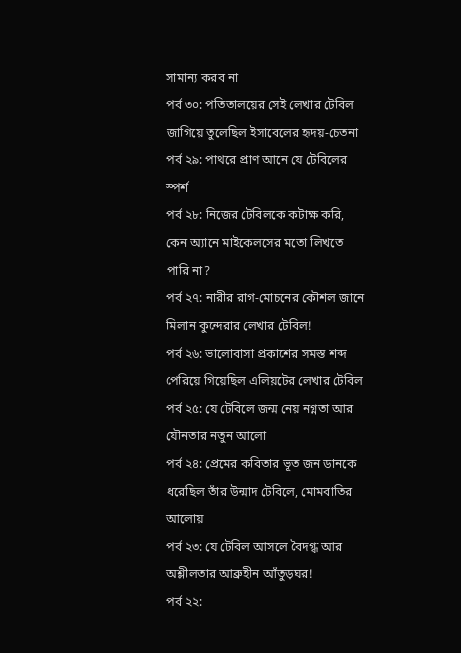সামান্য করব না
পর্ব ৩০: পতিতালয়ের সেই লেখার টেবিল জাগিয়ে তুলেছিল ইসাবেলের হৃদয়-চেতনা
পর্ব ২৯: পাথরে প্রাণ আনে যে টেবিলের স্পর্শ
পর্ব ২৮: নিজের টেবিলকে কটাক্ষ করি, কেন অ্যানে মাইকেলসের মতো লিখতে পারি না?
পর্ব ২৭: নারীর রাগ-মোচনের কৌশল জানে মিলান কুন্দেরার লেখার টেবিল!
পর্ব ২৬: ভালোবাসা প্রকাশের সমস্ত শব্দ পেরিয়ে গিয়েছিল এলিয়টের লেখার টেবিল
পর্ব ২৫: যে টেবিলে জন্ম নেয় নগ্নতা আর যৌনতার নতুন আলো
পর্ব ২৪: প্রেমের কবিতার ভূত জন ডানকে ধরেছিল তাঁর উন্মাদ টেবিলে, মোমবাতির আলোয়
পর্ব ২৩: যে টেবিল আসলে বৈদগ্ধ আর অশ্লীলতার আব্রুহীন আঁতুড়ঘর!
পর্ব ২২: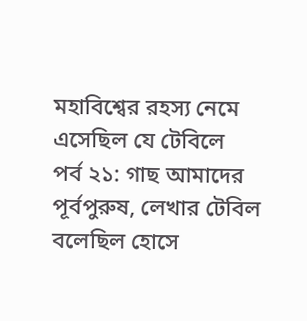মহাবিশ্বের রহস্য নেমে এসেছিল যে টেবিলে
পর্ব ২১: গাছ আমাদের পূর্বপুরুষ, লেখার টেবিল বলেছিল হোসে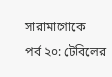সারামাগোকে
পর্ব ২০: টেবিলের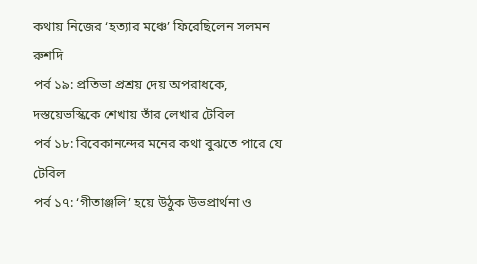কথায় নিজের ‘হত্যার মঞ্চে’ ফিরেছিলেন সলমন রুশদি
পর্ব ১৯: প্রতিভা প্রশ্রয় দেয় অপরাধকে, দস্তয়েভস্কিকে শেখায় তাঁর লেখার টেবিল
পর্ব ১৮: বিবেকানন্দের মনের কথা বুঝতে পারে যে টেবিল
পর্ব ১৭: ‘গীতাঞ্জলি’ হয়ে উঠুক উভপ্রার্থনা ও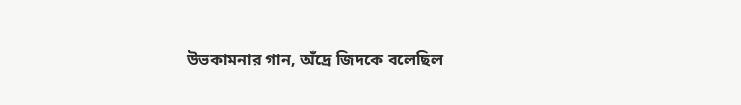উভকামনার গান, অঁদ্রে জিদকে বলেছিল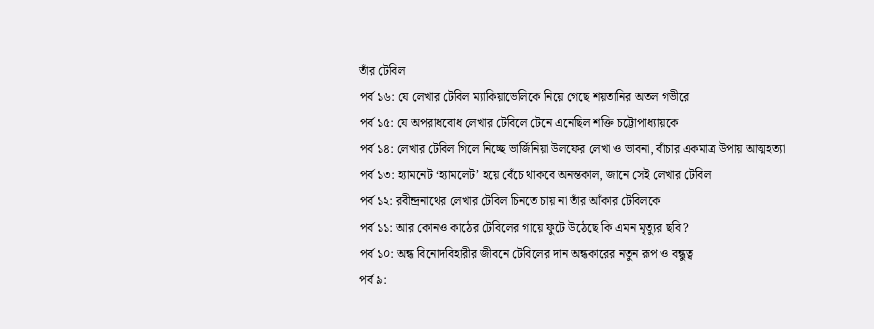তাঁর টেবিল
পর্ব ১৬: যে লেখার টেবিল ম্যাকিয়াভেলিকে নিয়ে গেছে শয়তানির অতল গভীরে
পর্ব ১৫: যে অপরাধবোধ লেখার টেবিলে টেনে এনেছিল শক্তি চট্টোপাধ্যায়কে
পর্ব ১৪: লেখার টেবিল গিলে নিচ্ছে ভার্জিনিয়া উলফের লেখা ও ভাবনা, বাঁচার একমাত্র উপায় আত্মহত্যা
পর্ব ১৩: হ্যামনেট ‘হ্যামলেট’ হয়ে বেঁচে থাকবে অনন্তকাল, জানে সেই লেখার টেবিল
পর্ব ১২: রবীন্দ্রনাথের লেখার টেবিল চিনতে চায় না তাঁর আঁকার টেবিলকে
পর্ব ১১: আর কোনও কাঠের টেবিলের গায়ে ফুটে উঠেছে কি এমন মৃত্যুর ছবি?
পর্ব ১০: অন্ধ বিনোদবিহারীর জীবনে টেবিলের দান অন্ধকারের নতুন রূপ ও বন্ধুত্ব
পর্ব ৯: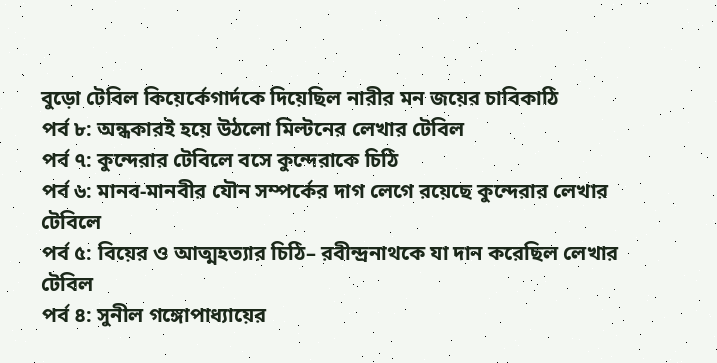বুড়ো টেবিল কিয়ের্কেগার্দকে দিয়েছিল নারীর মন জয়ের চাবিকাঠি
পর্ব ৮: অন্ধকারই হয়ে উঠলো মিল্টনের লেখার টেবিল
পর্ব ৭: কুন্দেরার টেবিলে বসে কুন্দেরাকে চিঠি
পর্ব ৬: মানব-মানবীর যৌন সম্পর্কের দাগ লেগে রয়েছে কুন্দেরার লেখার টেবিলে
পর্ব ৫: বিয়ের ও আত্মহত্যার চিঠি– রবীন্দ্রনাথকে যা দান করেছিল লেখার টেবিল
পর্ব ৪: সুনীল গঙ্গোপাধ্যায়ের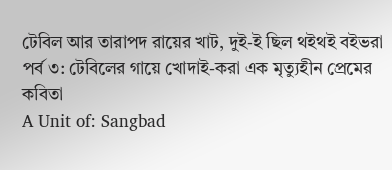টেবিল আর তারাপদ রায়ের খাট, দুই-ই ছিল থইথই বইভরা
পর্ব ৩: টেবিলের গায়ে খোদাই-করা এক মৃত্যুহীন প্রেমের কবিতা
A Unit of: Sangbad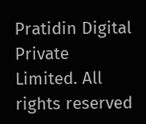Pratidin Digital Private Limited. All rights reserved